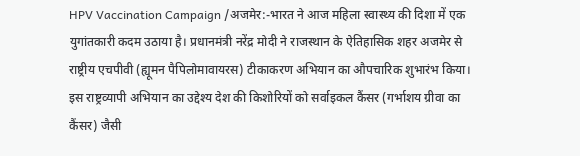HPV Vaccination Campaign /अजमेर:-भारत ने आज महिला स्वास्थ्य की दिशा में एक युगांतकारी कदम उठाया है। प्रधानमंत्री नरेंद्र मोदी ने राजस्थान के ऐतिहासिक शहर अजमेर से राष्ट्रीय एचपीवी (ह्यूमन पैपिलोमावायरस) टीकाकरण अभियान का औपचारिक शुभारंभ किया। इस राष्ट्रव्यापी अभियान का उद्देश्य देश की किशोरियों को सर्वाइकल कैंसर (गर्भाशय ग्रीवा का कैंसर) जैसी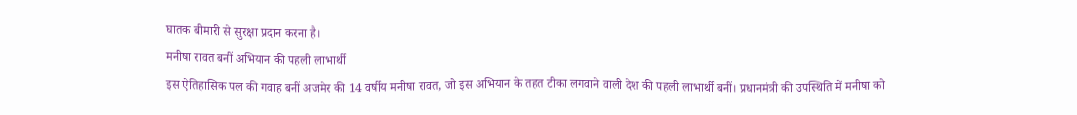घातक बीमारी से सुरक्षा प्रदान करना है।
मनीषा रावत बनीं अभियान की पहली लाभार्थी
इस ऐतिहासिक पल की गवाह बनीं अजमेर की 14 वर्षीय मनीषा रावत, जो इस अभियान के तहत टीका लगवाने वाली देश की पहली लाभार्थी बनीं। प्रधानमंत्री की उपस्थिति में मनीषा को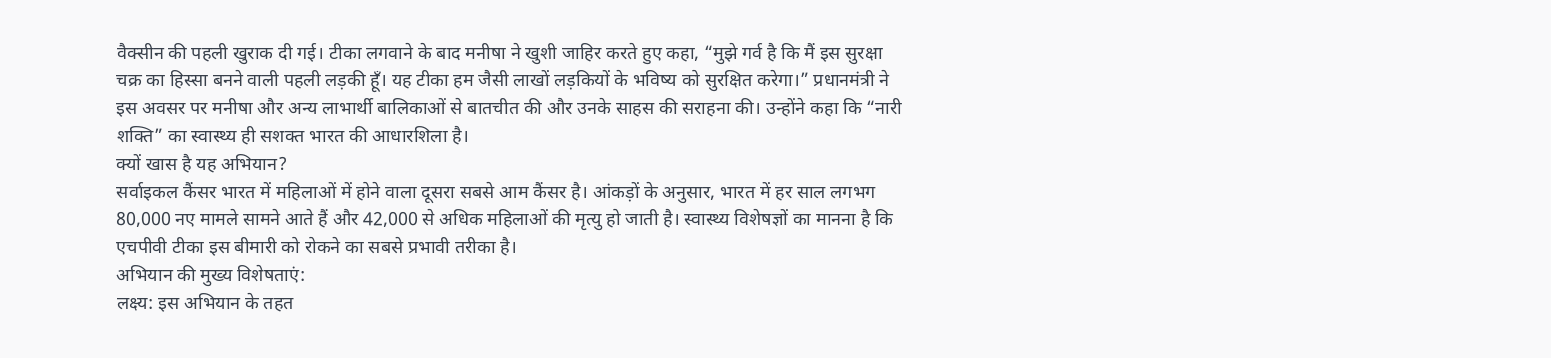वैक्सीन की पहली खुराक दी गई। टीका लगवाने के बाद मनीषा ने खुशी जाहिर करते हुए कहा, “मुझे गर्व है कि मैं इस सुरक्षा चक्र का हिस्सा बनने वाली पहली लड़की हूँ। यह टीका हम जैसी लाखों लड़कियों के भविष्य को सुरक्षित करेगा।” प्रधानमंत्री ने इस अवसर पर मनीषा और अन्य लाभार्थी बालिकाओं से बातचीत की और उनके साहस की सराहना की। उन्होंने कहा कि “नारी शक्ति” का स्वास्थ्य ही सशक्त भारत की आधारशिला है।
क्यों खास है यह अभियान?
सर्वाइकल कैंसर भारत में महिलाओं में होने वाला दूसरा सबसे आम कैंसर है। आंकड़ों के अनुसार, भारत में हर साल लगभग 80,000 नए मामले सामने आते हैं और 42,000 से अधिक महिलाओं की मृत्यु हो जाती है। स्वास्थ्य विशेषज्ञों का मानना है कि एचपीवी टीका इस बीमारी को रोकने का सबसे प्रभावी तरीका है।
अभियान की मुख्य विशेषताएं:
लक्ष्य: इस अभियान के तहत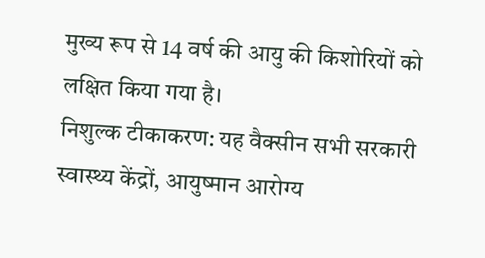मुख्य रूप से 14 वर्ष की आयु की किशोरियों को लक्षित किया गया है।
निशुल्क टीकाकरण: यह वैक्सीन सभी सरकारी स्वास्थ्य केंद्रों, आयुष्मान आरोग्य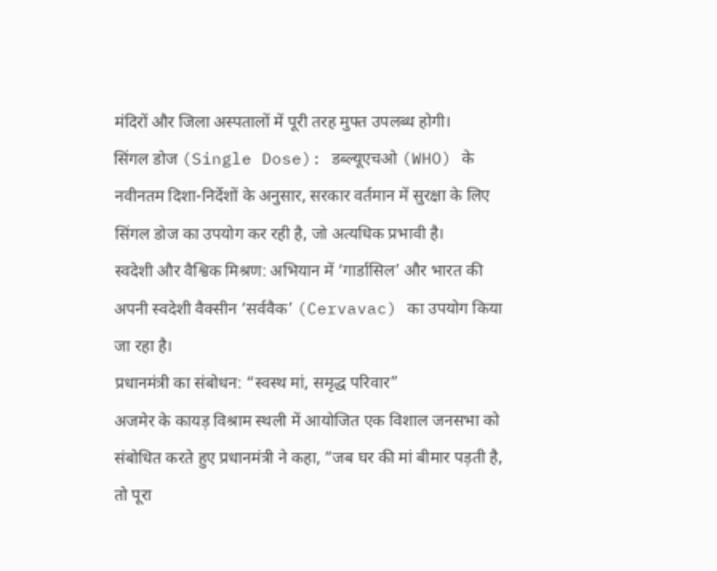मंदिरों और जिला अस्पतालों में पूरी तरह मुफ्त उपलब्ध होगी।
सिंगल डोज (Single Dose): डब्ल्यूएचओ (WHO) के नवीनतम दिशा-निर्देशों के अनुसार, सरकार वर्तमान में सुरक्षा के लिए सिंगल डोज का उपयोग कर रही है, जो अत्यधिक प्रभावी है।
स्वदेशी और वैश्विक मिश्रण: अभियान में ‘गार्डासिल’ और भारत की अपनी स्वदेशी वैक्सीन ‘सर्ववैक’ (Cervavac) का उपयोग किया जा रहा है।
प्रधानमंत्री का संबोधन: “स्वस्थ मां, समृद्ध परिवार”
अजमेर के कायड़ विश्राम स्थली में आयोजित एक विशाल जनसभा को संबोधित करते हुए प्रधानमंत्री ने कहा, “जब घर की मां बीमार पड़ती है, तो पूरा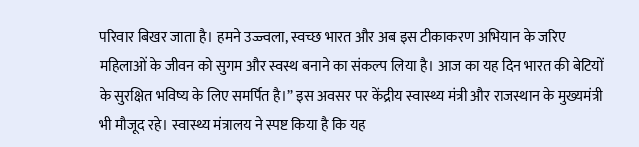परिवार बिखर जाता है। हमने उज्ज्वला, स्वच्छ भारत और अब इस टीकाकरण अभियान के जरिए महिलाओं के जीवन को सुगम और स्वस्थ बनाने का संकल्प लिया है। आज का यह दिन भारत की बेटियों के सुरक्षित भविष्य के लिए समर्पित है।” इस अवसर पर केंद्रीय स्वास्थ्य मंत्री और राजस्थान के मुख्यमंत्री भी मौजूद रहे। स्वास्थ्य मंत्रालय ने स्पष्ट किया है कि यह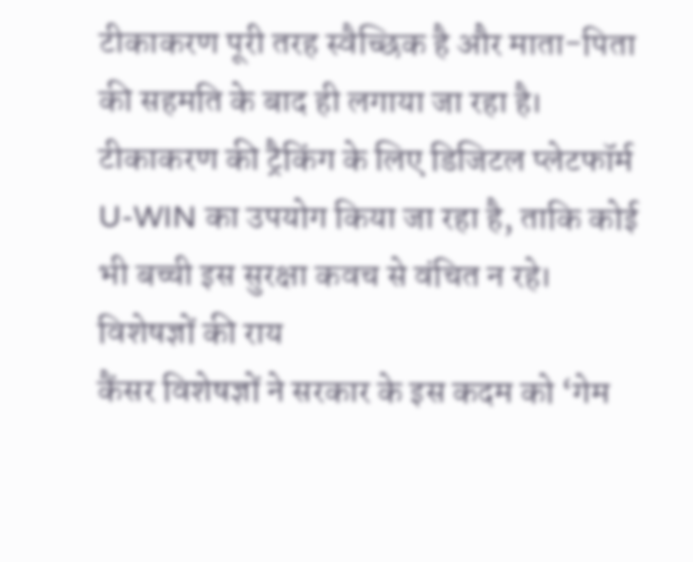टीकाकरण पूरी तरह स्वैच्छिक है और माता-पिता की सहमति के बाद ही लगाया जा रहा है। टीकाकरण की ट्रैकिंग के लिए डिजिटल प्लेटफॉर्म U-WIN का उपयोग किया जा रहा है, ताकि कोई भी बच्ची इस सुरक्षा कवच से वंचित न रहे।
विशेषज्ञों की राय
कैंसर विशेषज्ञों ने सरकार के इस कदम को ‘गेम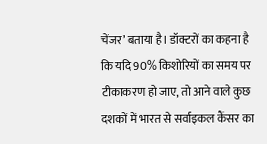चेंजर’ बताया है। डॉक्टरों का कहना है कि यदि 90% किशोरियों का समय पर टीकाकरण हो जाए, तो आने वाले कुछ दशकों में भारत से सर्वाइकल कैंसर का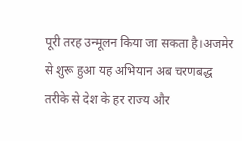पूरी तरह उन्मूलन किया जा सकता है।अजमेर से शुरू हुआ यह अभियान अब चरणबद्ध तरीके से देश के हर राज्य और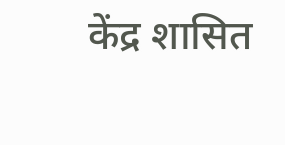केंद्र शासित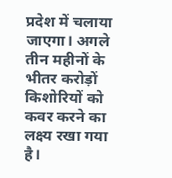प्रदेश में चलाया जाएगा। अगले तीन महीनों के भीतर करोड़ों किशोरियों को कवर करने का लक्ष्य रखा गया है।